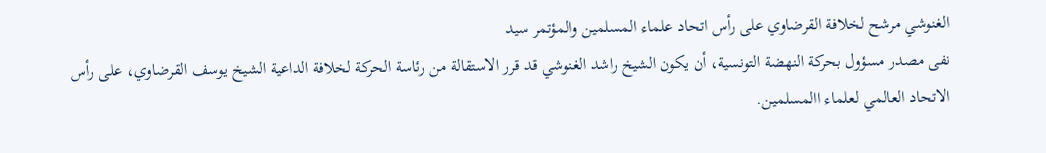الغنوشي مرشح لخلافة القرضاوي على رأس اتحاد علماء المسلمين والمؤتمر سيد
نفى مصدر مسؤول بحركة النهضة التونسية، أن يكون الشيخ راشد الغنوشي قد قرر الاستقالة من رئاسة الحركة لخلافة الداعية الشيخ يوسف القرضاوي، على رأس الاتحاد العالمي لعلماء االمسلمين.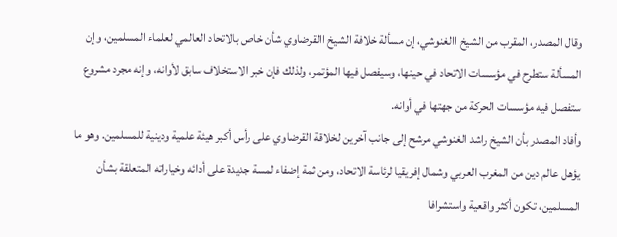وقال المصدر، المقرب من الشيخ االغنوشي، إن مسألة خلافة الشيخ االقرضاوي شأن خاص بالاتحاد العالمي لعلماء المسلمين، وإن المسألة ستطرح في مؤسسات الاتحاد في حينها، وسيفصل فيها المؤتمر، ولذلك فإن خبر الاستخلاف سابق لأوانه، وإنه مجرد مشروع ستفصل فيه مؤسسات الحركة من جهتها في أوانه.
وأفاد المصدر بأن الشيخ راشد الغنوشي مرشح إلى جانب آخرين لخلاقة القرضاوي على رأس أكبر هيئة علمية ودينية للمسلمين. وهو ما يؤهل عالم دين من المغرب العربي وشمال إفريقيا لرئاسة الاتحاد، ومن ثمة إضفاء لمسة جديدة على أدائه وخياراته المتعلقة بشأن المسلمين، تكون أكثر واقعية واستشرافا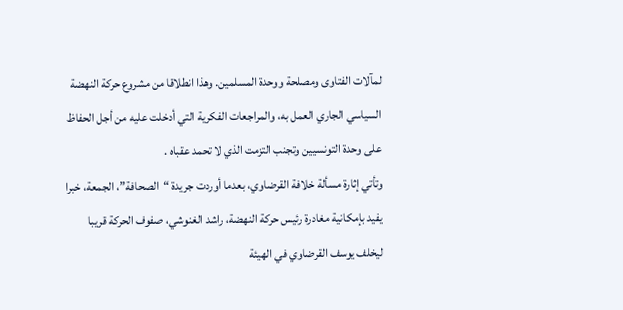لمآلات الفتاوى ومصلحة ووحدة المسلمين. وهذا انطلاقا من مشروع حركة النهضة السياسي الجاري العمل به، والمراجعات الفكرية التي أدخلت عليه من أجل الحفاظ على وحدة التونسيين وتجنب التزمت الذي لا تحمد عقباه .
وتأتي إثارة مسألة خلافة القرضاوي، بعدما أوردت جريدة “الصحافة”، الجمعة، خبرا يفيد بإمكانية مغادرة رئيس حركة النهضة، راشد الغنوشي، صفوف الحركة قريبا ليخلف يوسف القرضاوي في الهيئة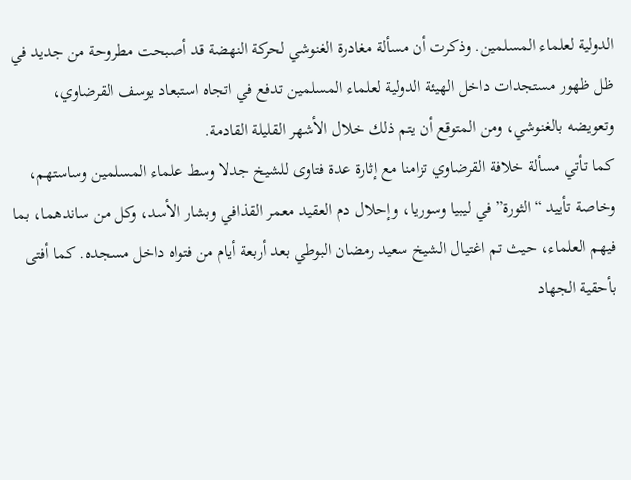الدولية لعلماء المسلمين. وذكرت أن مسألة مغادرة الغنوشي لحركة النهضة قد أصبحت مطروحة من جديد في ظل ظهور مستجدات داخل الهيئة الدولية لعلماء المسلمين تدفع في اتجاه استبعاد يوسف القرضاوي، وتعويضه بالغنوشي، ومن المتوقع أن يتم ذلك خلال الأشهر القليلة القادمة.
كما تأتي مسألة خلافة القرضاوي تزامنا مع إثارة عدة فتاوى للشيخ جدلا وسط علماء المسلمين وساستهم، وخاصة تأييد “الثورة” في ليبيا وسوريا، وإحلال دم العقيد معمر القذافي وبشار الأسد، وكل من ساندهما، بما فيهم العلماء، حيث تم اغتيال الشيخ سعيد رمضان البوطي بعد أربعة أيام من فتواه داخل مسجده. كما أفتى بأحقية الجهاد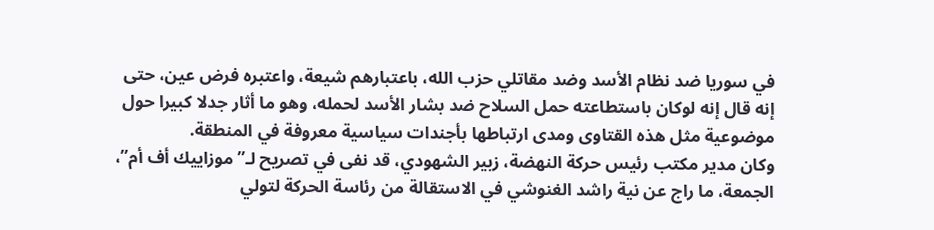في سوريا ضد نظام الأسد وضد مقاتلي حزب الله، باعتبارهم شيعة، واعتبره فرض عين، حتى إنه قال إنه لوكان باستطاعته حمل السلاح ضد بشار الأسد لحمله، وهو ما أثار جدلا كبيرا حول موضوعية مثل هذه القتاوى ومدى ارتباطها بأجندات سياسية معروفة في المنطقة.
وكان مدير مكتب رئيس حركة النهضة، زبير الشهودي، قد نفى في تصريح لـ”موزاييك أف أم”، الجمعة، ما راج عن نية راشد الغنوشي في الاستقالة من رئاسة الحركة لتولي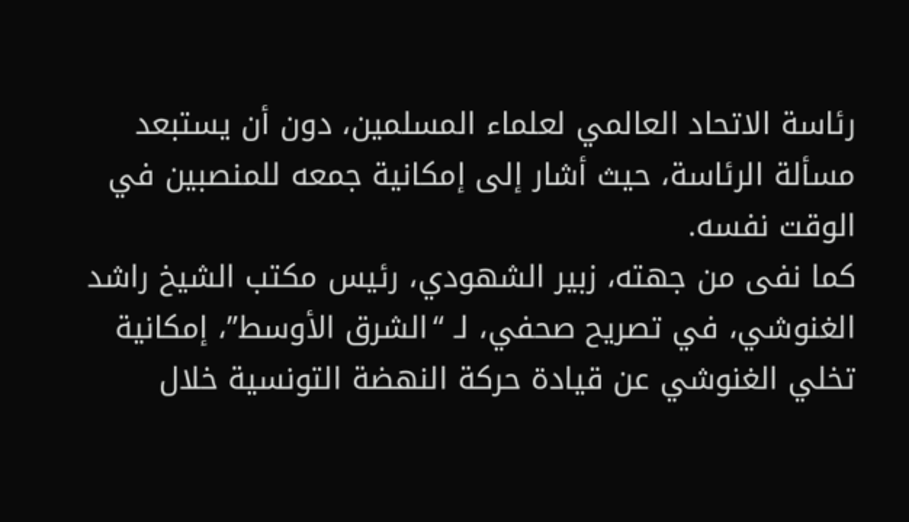رئاسة الاتحاد العالمي لعلماء المسلمين، دون أن يستبعد مسألة الرئاسة، حيث أشار إلى إمكانية جمعه للمنصبين في الوقت نفسه.
كما نفى من جهته، زبير الشهودي، رئيس مكتب الشيخ راشد الغنوشي، في تصريح صحفي، لـ “الشرق الأوسط”، إمكانية تخلي الغنوشي عن قيادة حركة النهضة التونسية خلال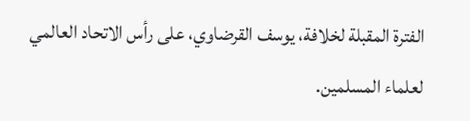الفترة المقبلة لخلافة، يوسف القرضاوي، على رأس الاتحاد العالمي لعلماء المسلمين.